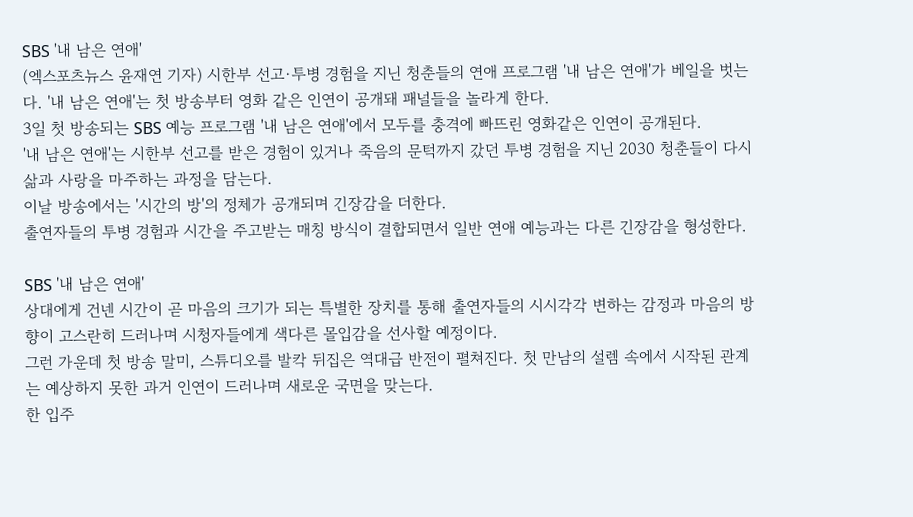SBS '내 남은 연애'
(엑스포츠뉴스 윤재연 기자) 시한부 선고·투병 경험을 지닌 청춘들의 연애 프로그램 '내 남은 연애'가 베일을 벗는다. '내 남은 연애'는 첫 방송부터 영화 같은 인연이 공개돼 패널들을 놀라게 한다.
3일 첫 방송되는 SBS 예능 프로그램 '내 남은 연애'에서 모두를 충격에 빠뜨린 영화같은 인연이 공개된다.
'내 남은 연애'는 시한부 선고를 받은 경험이 있거나 죽음의 문턱까지 갔던 투병 경험을 지닌 2030 청춘들이 다시 삶과 사랑을 마주하는 과정을 담는다.
이날 방송에서는 '시간의 방'의 정체가 공개되며 긴장감을 더한다.
출연자들의 투병 경험과 시간을 주고받는 매칭 방식이 결합되면서 일반 연애 예능과는 다른 긴장감을 형성한다.

SBS '내 남은 연애'
상대에게 건넨 시간이 곧 마음의 크기가 되는 특별한 장치를 통해 출연자들의 시시각각 변하는 감정과 마음의 방향이 고스란히 드러나며 시청자들에게 색다른 몰입감을 선사할 예정이다.
그런 가운데 첫 방송 말미, 스튜디오를 발칵 뒤집은 역대급 반전이 펼쳐진다. 첫 만남의 설렘 속에서 시작된 관계는 예상하지 못한 과거 인연이 드러나며 새로운 국면을 맞는다.
한 입주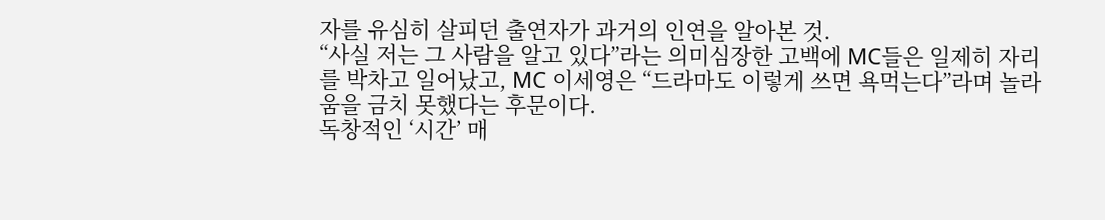자를 유심히 살피던 출연자가 과거의 인연을 알아본 것.
“사실 저는 그 사람을 알고 있다”라는 의미심장한 고백에 MC들은 일제히 자리를 박차고 일어났고, MC 이세영은 “드라마도 이렇게 쓰면 욕먹는다”라며 놀라움을 금치 못했다는 후문이다.
독창적인 ‘시간’ 매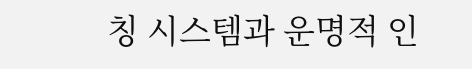칭 시스템과 운명적 인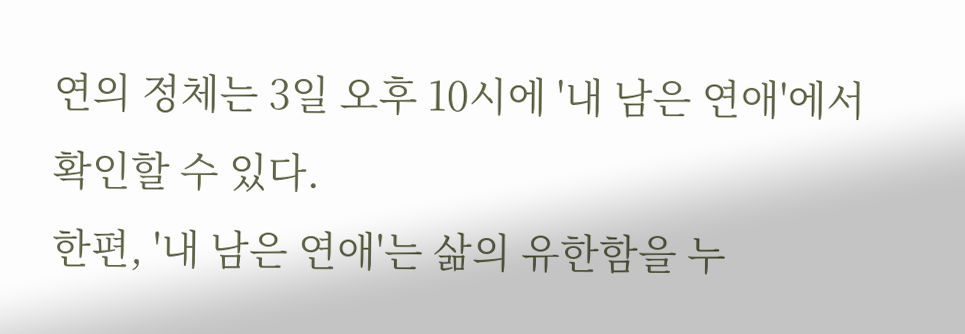연의 정체는 3일 오후 10시에 '내 남은 연애'에서 확인할 수 있다.
한편, '내 남은 연애'는 삶의 유한함을 누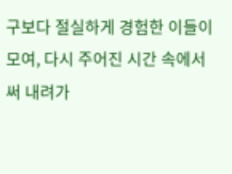구보다 절실하게 경험한 이들이 모여, 다시 주어진 시간 속에서 써 내려가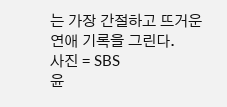는 가장 간절하고 뜨거운 연애 기록을 그린다.
사진 = SBS
윤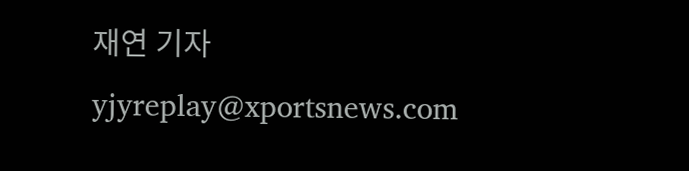재연 기자 yjyreplay@xportsnews.com